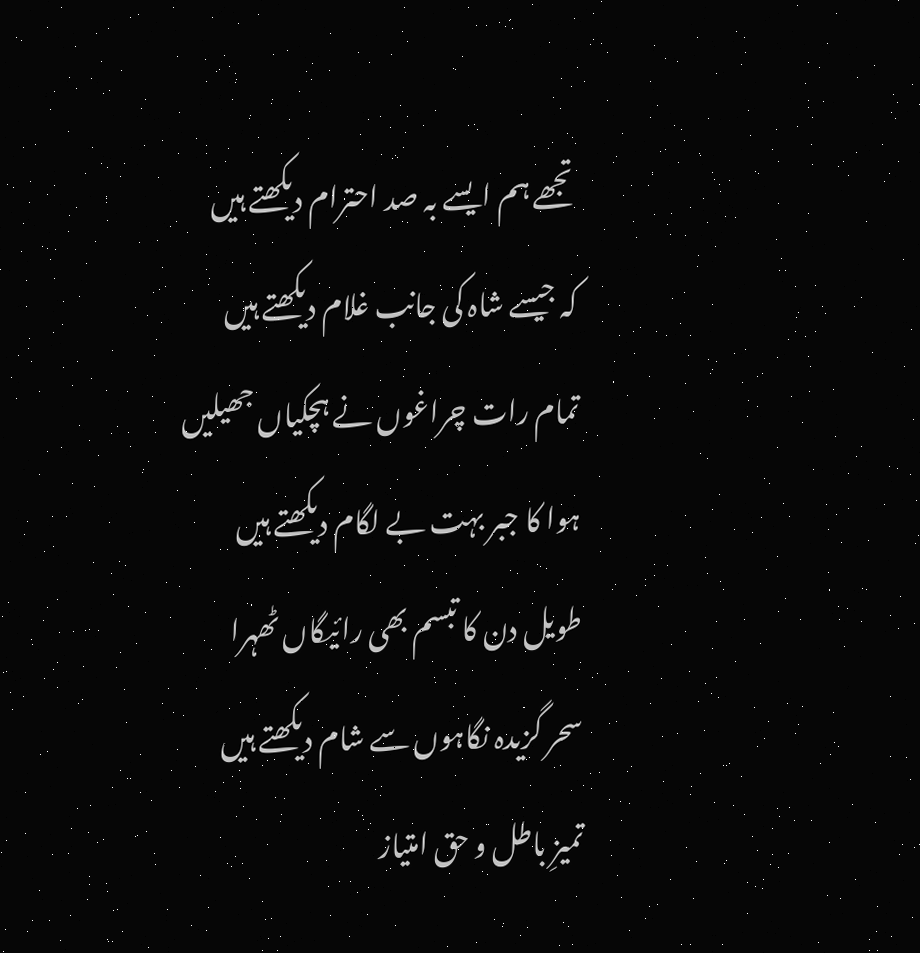تجھے ہم ایسے بہ صد احترام دیکھتے ہیں
کہ جیسے شاہ کی جانب غلام دیکھتے ہیں
تمام رات چراغوں نے ہچکیاں جھیلیں
ہوا کا جبر بہت بے لگام دیکھتے ہیں
طویل دن کا تبسم بھی رائیگاں ٹھہرا
سحر گزیدہ نگاہوں سے شام دیکھتے ہیں
تمیزِ باطل و حق امتیاز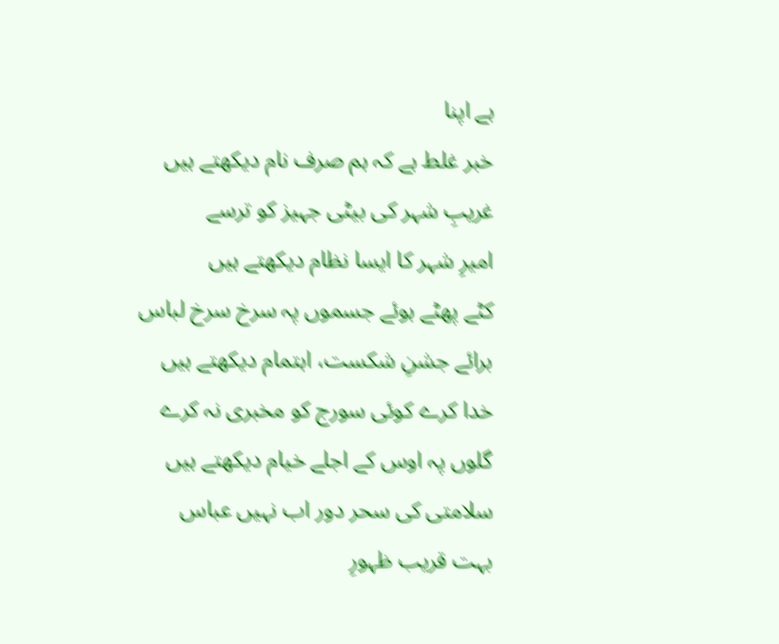ہے اپنا
خبر غلط ہے کہ ہم صرف نام دیکھتے ہیں
غریبِ شہر کی بیٹی جہیز کو ترسے
امیرِ شہر کا ایسا نظام دیکھتے ہیں
کٹے پھٹے ہوئے جسموں پہ سرخ سرخ لباس
برائے جشنِ شکست، اہتمام دیکھتے ہیں
خدا کرے کوئی سورج کو مخبری نہ کرے
گلوں پہ اوس کے اجلے خیام دیکھتے ہیں
سلامتی کی سحر دور اب نہیں عباس
بہت قریب ظہورِ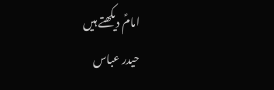امامؑ دیکھتے ہیں
حیدر عباس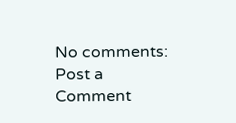No comments:
Post a Comment